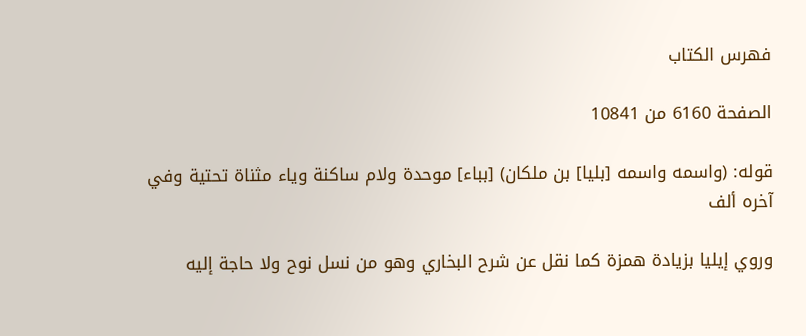فهرس الكتاب

الصفحة 6160 من 10841

قوله: (واسمه واسمه [بليا] بن ملكان) [بباء] موحدة ولام ساكنة وياء مثناة تحتية وفي آخره ألف

وروي إيليا بزيادة همزة كما نقل عن شرح البخاري وهو من نسل نوح ولا حاجة إليه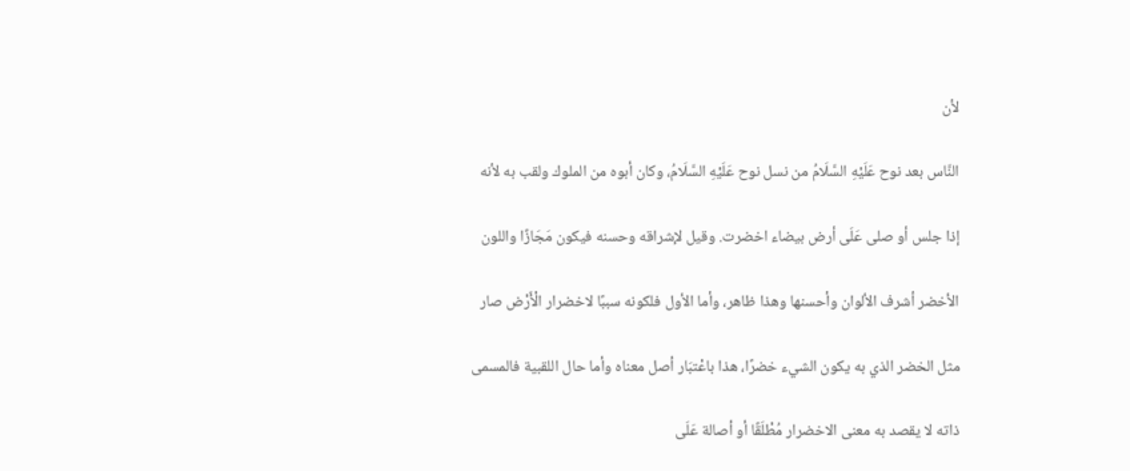لأن

النَّاس بعد نوح عَلَيْهِ السَّلَامُ من نسل نوح عَلَيْهِ السَّلَامُ، وكان أبوه من الملوك ولقب به لأنه

إذا جلس أو صلى عَلَى أرض بيضاء اخضرت. وقيل لإشراقه وحسنه فيكون مَجَازًا واللون

الأخضر أشرف الألوان وأحسنها وهذا ظاهر، وأما الأول فلكونه سببًا لاخضرار الْأَرْض صار

مثل الخضر الذي به يكون الشيء خضرًا، هذا باعْتبَار أصل معناه وأما حال اللقبية فالمسمى

ذاته لا يقصد به معنى الاخضرار مُطْلَقًا أو أصالة عَلَى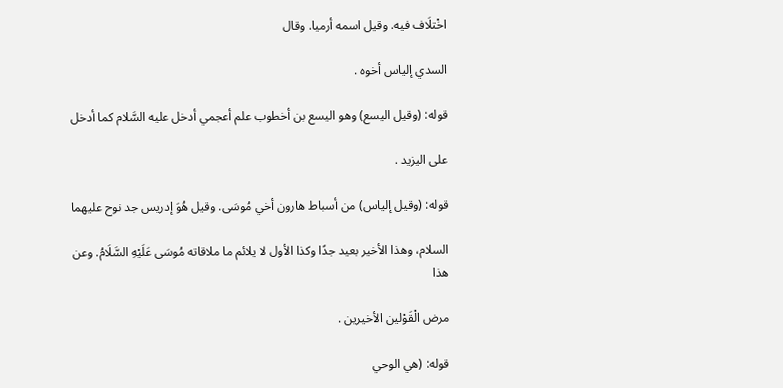اخْتلَاف فيه. وقيل اسمه أرميا. وقال

السدي إلياس أخوه .

قوله: (وقيل اليسع) وهو اليسع بن أخطوب علم أعجمي أدخل عليه السَّلام كما أدخل

على اليزيد .

قوله: (وقيل إلياس) من أسباط هارون أخي مُوسَى. وقيل هُوَ إدريس جد نوح عليهما

السلام، وهذا الأخير بعيد جدًا وكذا الأول لا يلائم ما ملاقاته مُوسَى عَلَيْهِ السَّلَامُ. وعن هذا

مرض الْقَوْلين الأخيرين .

قوله: (هي الوحي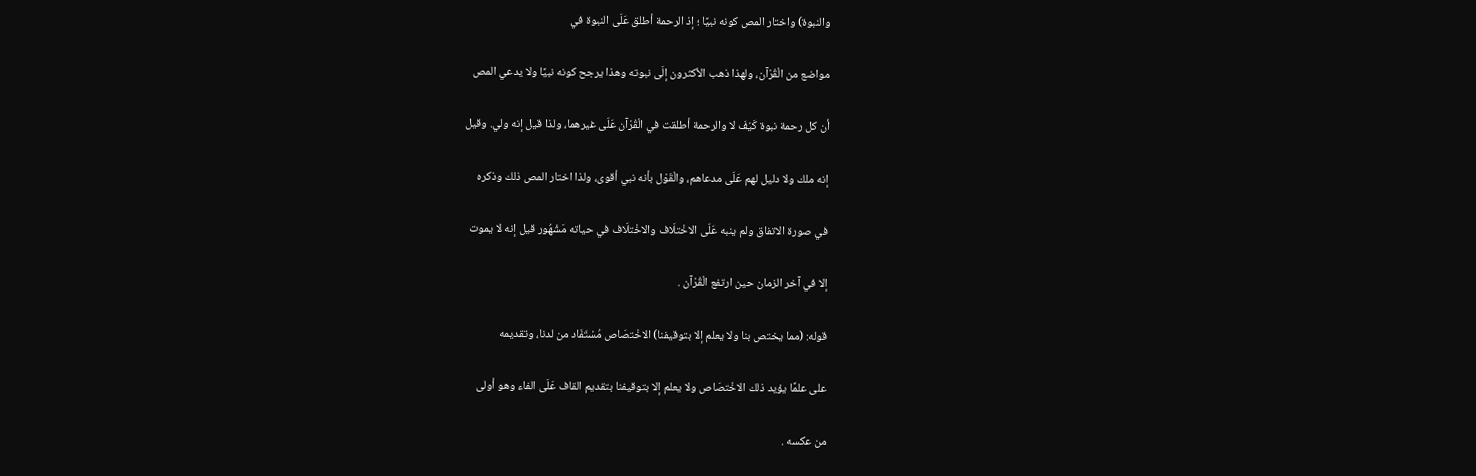والنبوة) واختار المص كونه نبيًا ؛ إذ الرحمة أطلق عَلَى النبوة في

مواضع من الْقُرْآن، ولهذا ذهب الأكثرون إلَى نبوته وهذا يرجح كونه نبيًا ولا يدعي المص

أن كل رحمة نبوة كَيْفَ لا والرحمة أطلقت في الْقُرْآن عَلَى غيرهما، ولذا قيل إنه ولي. وقيل

إنه ملك ولا دليل لهم عَلَى مدعاهم، والْقَوْل بأنه نبي أقوى، ولذا اختار المص ذلك وذكره

في صورة الاتفاق ولم ينبه عَلَى الاخْتلَاف والاخْتلَاف في حياته مَشْهُور قيل إنه لا يموت

إلا في آخر الزمان حين ارتفع الْقُرْآن .

قوله: (مما يختص بنا ولا يعلم إلا بتوقيفنا) الاخْتصَاص مُسْتَفَاد من لدنا، وتقديمه

على علمًا يؤيد ذلك الاخْتصَاص ولا يعلم إلا بتوقيفنا بتقديم القاف عَلَى الفاء وهو أولى

من عكسه .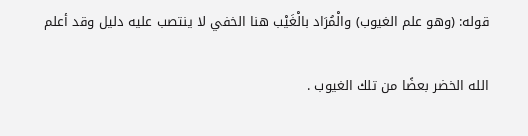قوله: (وهو علم الغيوب) والْمُرَاد بالْغَيْب هنا الخفي لا ينتصب عليه دليل وقد أعلم

الله الخضر بعضًا من تلك الغيوب .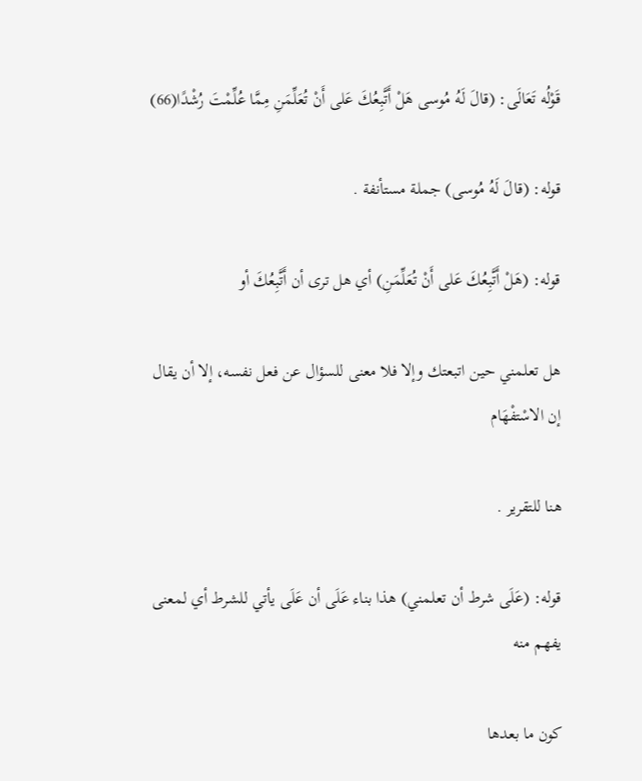قَوْلُه تَعَالَى: (قالَ لَهُ مُوسى هَلْ أَتَّبِعُكَ عَلى أَنْ تُعَلِّمَنِ مِمَّا عُلِّمْتَ رُشْدًا(66)

قوله: (قالَ لَهُ مُوسى) جملة مستأنفة .

قوله: (هَلْ أَتَّبِعُكَ عَلى أَنْ تُعَلِّمَنِ) أي هل ترى أن أَتَّبِعُكَ أو

هل تعلمني حين اتبعتك وإلا فلا معنى للسؤال عن فعل نفسه، إلا أن يقال إن الاسْتفْهَام

هنا للتقرير .

قوله: (عَلَى شرط أن تعلمني) هذا بناء عَلَى أن عَلَى يأتي للشرط أي لمعنى يفهم منه

كون ما بعدها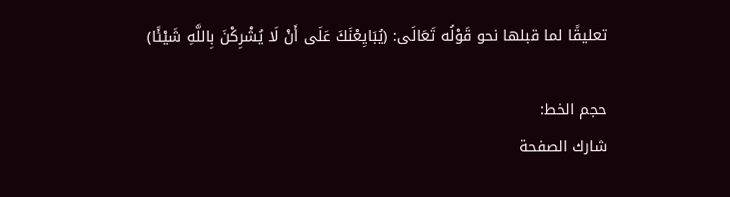تعليقًا لما قبلها نحو قَوْلُه تَعَالَى: (يُبَايِعْنَكَ عَلَى أَنْ لَا يُشْرِكْنَ بِاللَّهِ شَيْئًا)

حجم الخط:
شارك الصفحة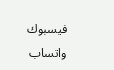فيسبوك واتساب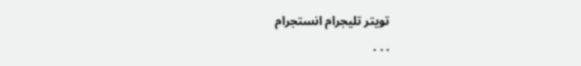تويتر تليجرام انستجرام
. . .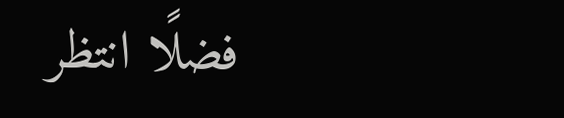فضلًا انتظر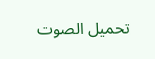تحميل الصوت